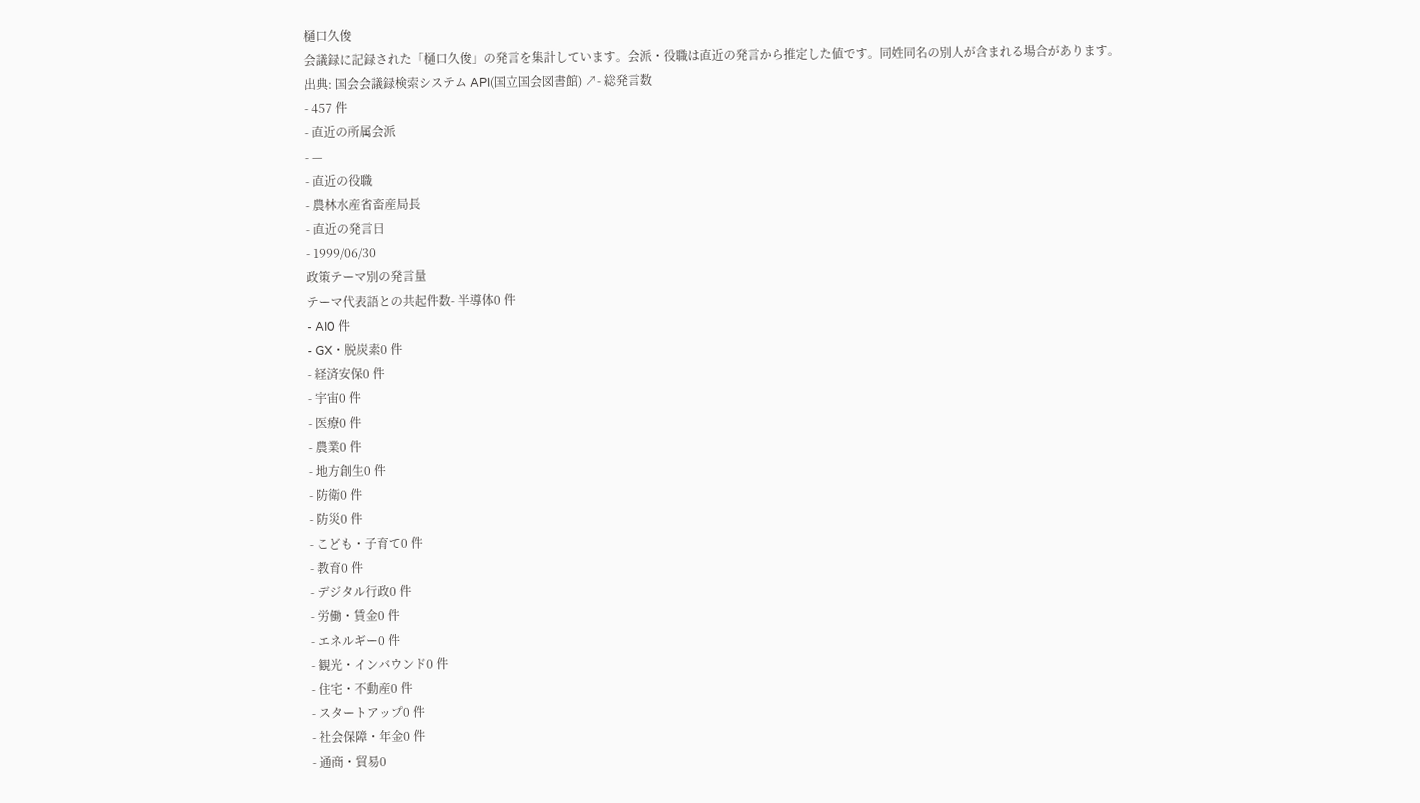樋口久俊
会議録に記録された「樋口久俊」の発言を集計しています。会派・役職は直近の発言から推定した値です。同姓同名の別人が含まれる場合があります。
出典: 国会会議録検索システム API(国立国会図書館) ↗- 総発言数
- 457 件
- 直近の所属会派
- —
- 直近の役職
- 農林水産省畜産局長
- 直近の発言日
- 1999/06/30
政策テーマ別の発言量
テーマ代表語との共起件数- 半導体0 件
- AI0 件
- GX・脱炭素0 件
- 経済安保0 件
- 宇宙0 件
- 医療0 件
- 農業0 件
- 地方創生0 件
- 防衛0 件
- 防災0 件
- こども・子育て0 件
- 教育0 件
- デジタル行政0 件
- 労働・賃金0 件
- エネルギー0 件
- 観光・インバウンド0 件
- 住宅・不動産0 件
- スタートアップ0 件
- 社会保障・年金0 件
- 通商・貿易0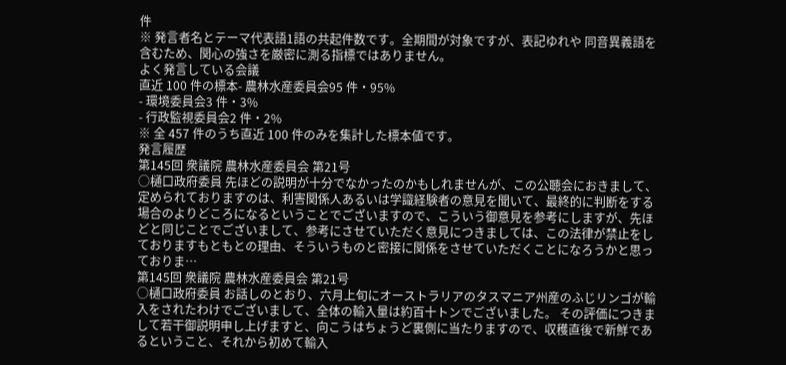件
※ 発言者名とテーマ代表語1語の共起件数です。全期間が対象ですが、表記ゆれや 同音異義語を含むため、関心の強さを厳密に測る指標ではありません。
よく発言している会議
直近 100 件の標本- 農林水産委員会95 件・95%
- 環境委員会3 件・3%
- 行政監視委員会2 件・2%
※ 全 457 件のうち直近 100 件のみを集計した標本値です。
発言履歴
第145回 衆議院 農林水産委員会 第21号
○樋口政府委員 先ほどの説明が十分でなかったのかもしれませんが、この公聴会におきまして、定められておりますのは、利害関係人あるいは学識経験者の意見を聞いて、最終的に判断をする場合のよりどころになるということでございますので、こういう御意見を参考にしますが、先ほどと同じことでございまして、参考にさせていただく意見につきましては、この法律が禁止をしておりますもともとの理由、そういうものと密接に関係をさせていただくことになろうかと思っておりま…
第145回 衆議院 農林水産委員会 第21号
○樋口政府委員 お話しのとおり、六月上旬にオーストラリアのタスマニア州産のふじリンゴが輸入をされたわけでございまして、全体の輸入量は約百十トンでございました。 その評価につきまして若干御説明申し上げますと、向こうはちょうど裏側に当たりますので、収穫直後で新鮮であるということ、それから初めて輸入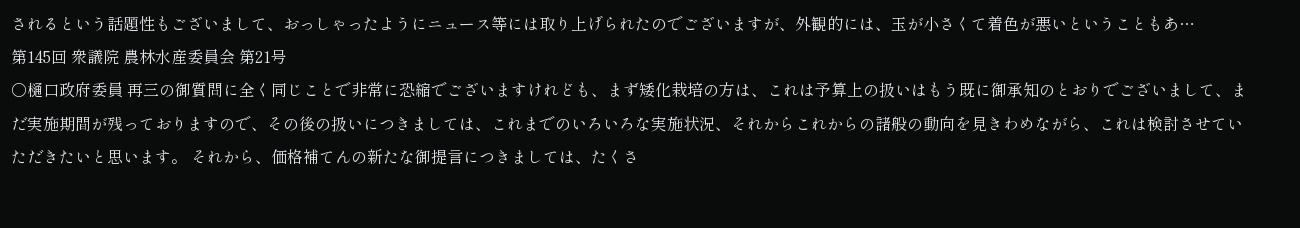されるという話題性もございまして、おっしゃったようにニュース等には取り上げられたのでございますが、外観的には、玉が小さくて着色が悪いということもあ…
第145回 衆議院 農林水産委員会 第21号
○樋口政府委員 再三の御質問に全く同じことで非常に恐縮でございますけれども、まず矮化栽培の方は、これは予算上の扱いはもう既に御承知のとおりでございまして、まだ実施期間が残っておりますので、その後の扱いにつきましては、これまでのいろいろな実施状況、それからこれからの諸般の動向を見きわめながら、これは検討させていただきたいと思います。 それから、価格補てんの新たな御提言につきましては、たくさ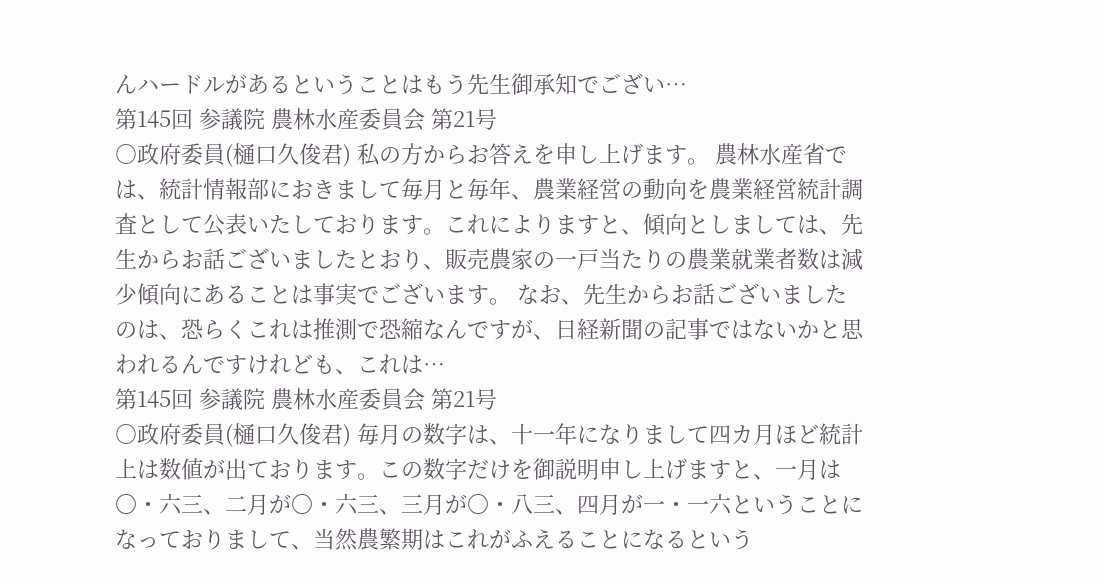んハードルがあるということはもう先生御承知でござい…
第145回 参議院 農林水産委員会 第21号
○政府委員(樋口久俊君) 私の方からお答えを申し上げます。 農林水産省では、統計情報部におきまして毎月と毎年、農業経営の動向を農業経営統計調査として公表いたしております。これによりますと、傾向としましては、先生からお話ございましたとおり、販売農家の一戸当たりの農業就業者数は減少傾向にあることは事実でございます。 なお、先生からお話ございましたのは、恐らくこれは推測で恐縮なんですが、日経新聞の記事ではないかと思われるんですけれども、これは…
第145回 参議院 農林水産委員会 第21号
○政府委員(樋口久俊君) 毎月の数字は、十一年になりまして四カ月ほど統計上は数値が出ております。この数字だけを御説明申し上げますと、一月は〇・六三、二月が〇・六三、三月が〇・八三、四月が一・一六ということになっておりまして、当然農繁期はこれがふえることになるという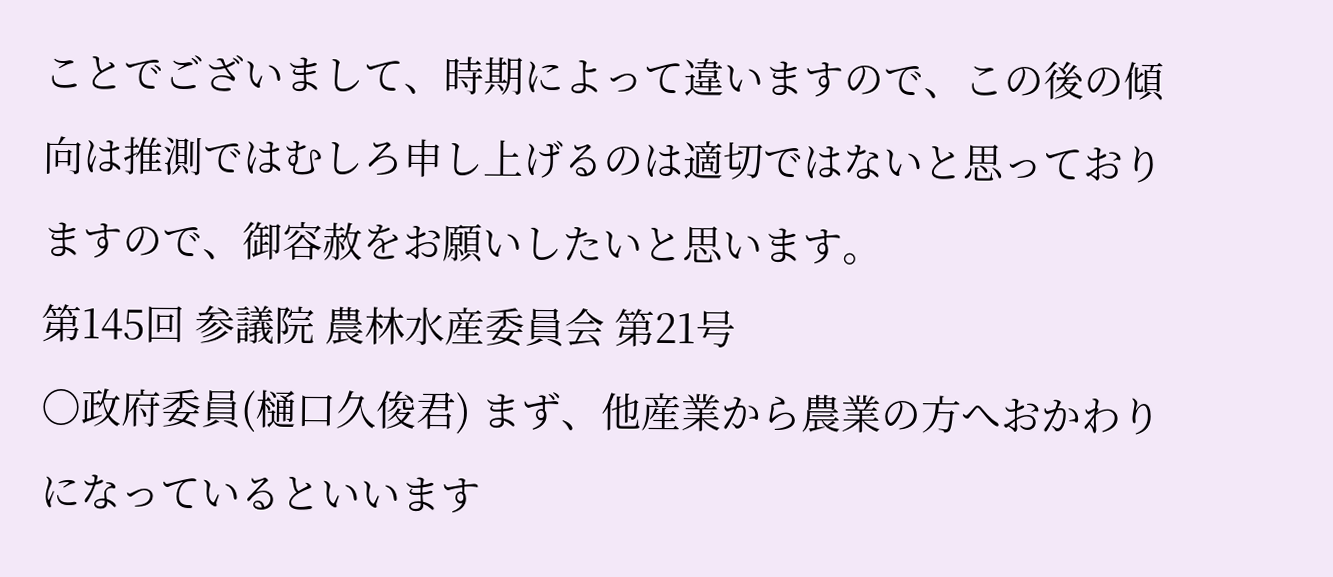ことでございまして、時期によって違いますので、この後の傾向は推測ではむしろ申し上げるのは適切ではないと思っておりますので、御容赦をお願いしたいと思います。
第145回 参議院 農林水産委員会 第21号
○政府委員(樋口久俊君) まず、他産業から農業の方へおかわりになっているといいます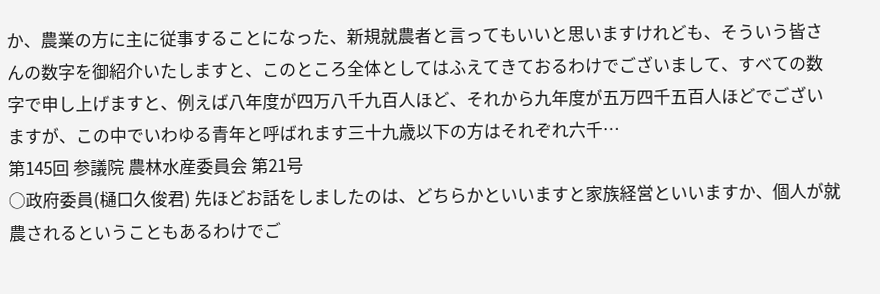か、農業の方に主に従事することになった、新規就農者と言ってもいいと思いますけれども、そういう皆さんの数字を御紹介いたしますと、このところ全体としてはふえてきておるわけでございまして、すべての数字で申し上げますと、例えば八年度が四万八千九百人ほど、それから九年度が五万四千五百人ほどでございますが、この中でいわゆる青年と呼ばれます三十九歳以下の方はそれぞれ六千…
第145回 参議院 農林水産委員会 第21号
○政府委員(樋口久俊君) 先ほどお話をしましたのは、どちらかといいますと家族経営といいますか、個人が就農されるということもあるわけでご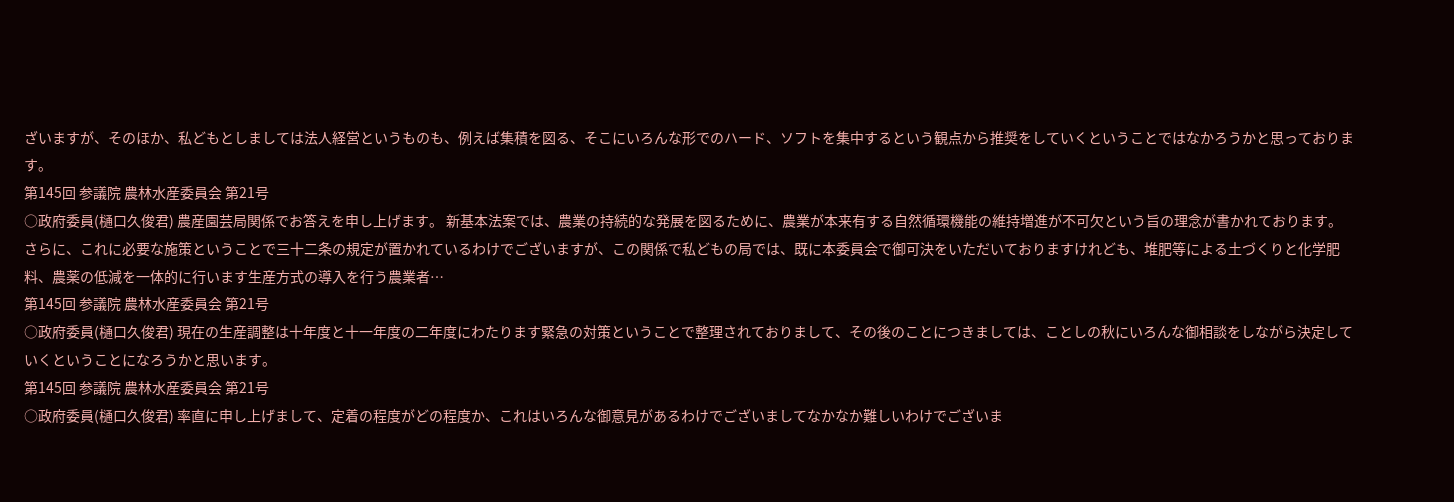ざいますが、そのほか、私どもとしましては法人経営というものも、例えば集積を図る、そこにいろんな形でのハード、ソフトを集中するという観点から推奨をしていくということではなかろうかと思っております。
第145回 参議院 農林水産委員会 第21号
○政府委員(樋口久俊君) 農産園芸局関係でお答えを申し上げます。 新基本法案では、農業の持続的な発展を図るために、農業が本来有する自然循環機能の維持増進が不可欠という旨の理念が書かれております。さらに、これに必要な施策ということで三十二条の規定が置かれているわけでございますが、この関係で私どもの局では、既に本委員会で御可決をいただいておりますけれども、堆肥等による土づくりと化学肥料、農薬の低減を一体的に行います生産方式の導入を行う農業者…
第145回 参議院 農林水産委員会 第21号
○政府委員(樋口久俊君) 現在の生産調整は十年度と十一年度の二年度にわたります緊急の対策ということで整理されておりまして、その後のことにつきましては、ことしの秋にいろんな御相談をしながら決定していくということになろうかと思います。
第145回 参議院 農林水産委員会 第21号
○政府委員(樋口久俊君) 率直に申し上げまして、定着の程度がどの程度か、これはいろんな御意見があるわけでございましてなかなか難しいわけでございま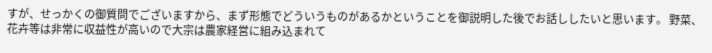すが、せっかくの御質問でございますから、まず形態でどういうものがあるかということを御説明した後でお話ししたいと思います。 野菜、花卉等は非常に収益性が高いので大宗は農家経営に組み込まれて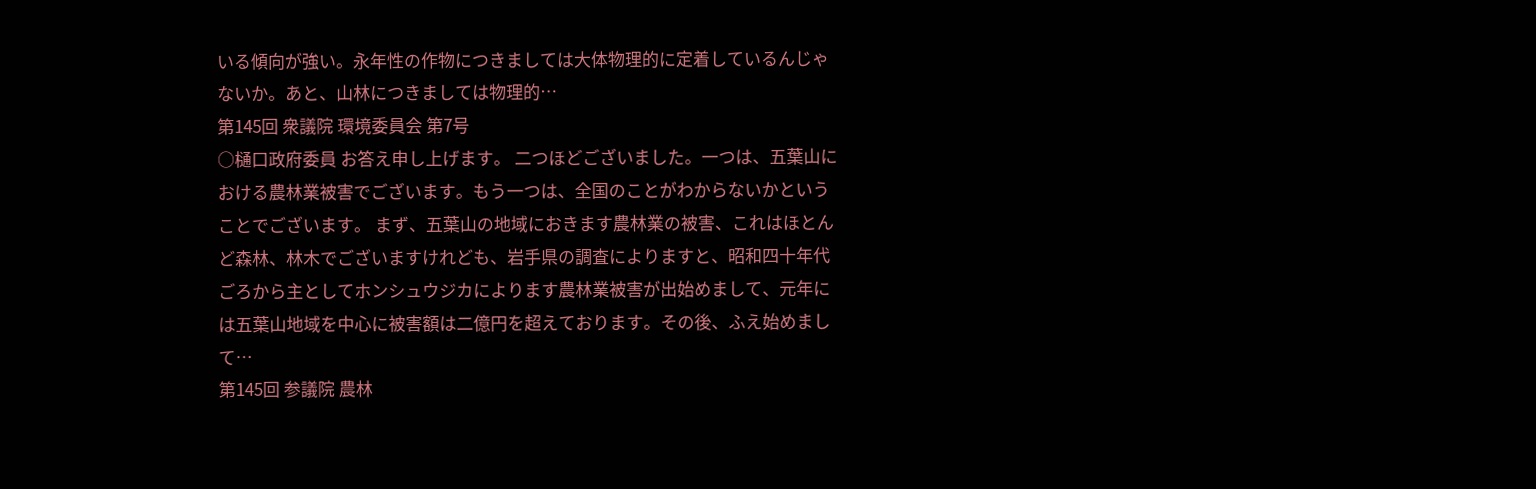いる傾向が強い。永年性の作物につきましては大体物理的に定着しているんじゃないか。あと、山林につきましては物理的…
第145回 衆議院 環境委員会 第7号
○樋口政府委員 お答え申し上げます。 二つほどございました。一つは、五葉山における農林業被害でございます。もう一つは、全国のことがわからないかということでございます。 まず、五葉山の地域におきます農林業の被害、これはほとんど森林、林木でございますけれども、岩手県の調査によりますと、昭和四十年代ごろから主としてホンシュウジカによります農林業被害が出始めまして、元年には五葉山地域を中心に被害額は二億円を超えております。その後、ふえ始めまして…
第145回 参議院 農林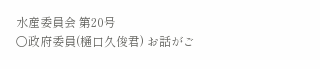水産委員会 第20号
○政府委員(樋口久俊君) お話がご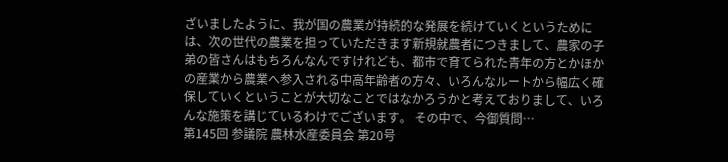ざいましたように、我が国の農業が持続的な発展を続けていくというためには、次の世代の農業を担っていただきます新規就農者につきまして、農家の子弟の皆さんはもちろんなんですけれども、都市で育てられた青年の方とかほかの産業から農業へ参入される中高年齢者の方々、いろんなルートから幅広く確保していくということが大切なことではなかろうかと考えておりまして、いろんな施策を講じているわけでございます。 その中で、今御質問…
第145回 参議院 農林水産委員会 第20号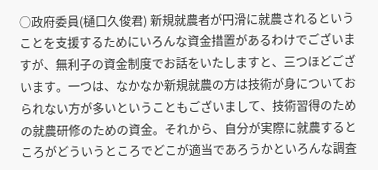○政府委員(樋口久俊君) 新規就農者が円滑に就農されるということを支援するためにいろんな資金措置があるわけでございますが、無利子の資金制度でお話をいたしますと、三つほどございます。一つは、なかなか新規就農の方は技術が身についておられない方が多いということもございまして、技術習得のための就農研修のための資金。それから、自分が実際に就農するところがどういうところでどこが適当であろうかといろんな調査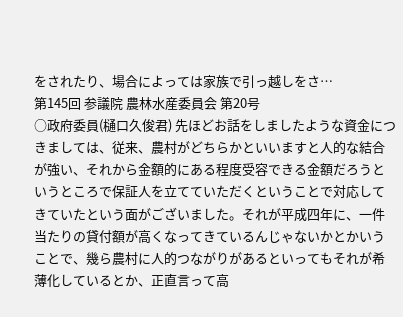をされたり、場合によっては家族で引っ越しをさ…
第145回 参議院 農林水産委員会 第20号
○政府委員(樋口久俊君) 先ほどお話をしましたような資金につきましては、従来、農村がどちらかといいますと人的な結合が強い、それから金額的にある程度受容できる金額だろうというところで保証人を立てていただくということで対応してきていたという面がございました。それが平成四年に、一件当たりの貸付額が高くなってきているんじゃないかとかいうことで、幾ら農村に人的つながりがあるといってもそれが希薄化しているとか、正直言って高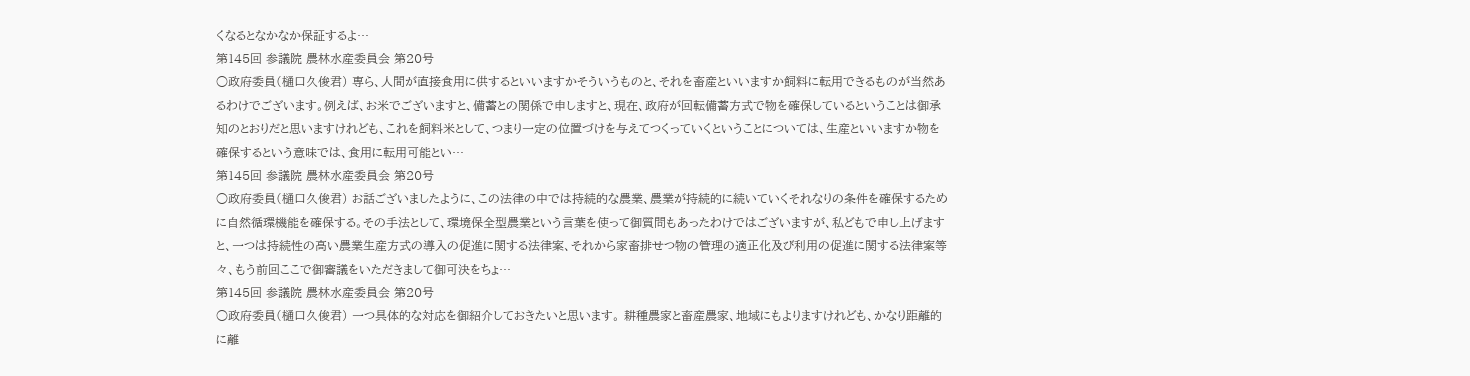くなるとなかなか保証するよ…
第145回 参議院 農林水産委員会 第20号
○政府委員(樋口久俊君) 専ら、人間が直接食用に供するといいますかそういうものと、それを畜産といいますか飼料に転用できるものが当然あるわけでございます。例えば、お米でございますと、備蓄との関係で申しますと、現在、政府が回転備蓄方式で物を確保しているということは御承知のとおりだと思いますけれども、これを飼料米として、つまり一定の位置づけを与えてつくっていくということについては、生産といいますか物を確保するという意味では、食用に転用可能とい…
第145回 参議院 農林水産委員会 第20号
○政府委員(樋口久俊君) お話ございましたように、この法律の中では持続的な農業、農業が持続的に続いていくそれなりの条件を確保するために自然循環機能を確保する。その手法として、環境保全型農業という言葉を使って御質問もあったわけではございますが、私どもで申し上げますと、一つは持続性の高い農業生産方式の導入の促進に関する法律案、それから家畜排せつ物の管理の適正化及び利用の促進に関する法律案等々、もう前回ここで御審議をいただきまして御可決をちょ…
第145回 参議院 農林水産委員会 第20号
○政府委員(樋口久俊君) 一つ具体的な対応を御紹介しておきたいと思います。 耕種農家と畜産農家、地域にもよりますけれども、かなり距離的に離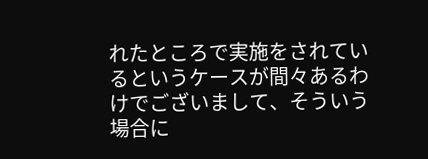れたところで実施をされているというケースが間々あるわけでございまして、そういう場合に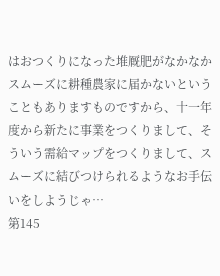はおつくりになった堆厩肥がなかなかスムーズに耕種農家に届かないということもありますものですから、十一年度から新たに事業をつくりまして、そういう需給マップをつくりまして、スムーズに結びつけられるようなお手伝いをしようじゃ…
第145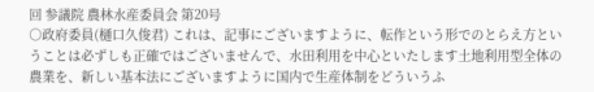回 参議院 農林水産委員会 第20号
○政府委員(樋口久俊君) これは、記事にございますように、転作という形でのとらえ方ということは必ずしも正確ではございませんで、水田利用を中心といたします土地利用型全体の農業を、新しい基本法にございますように国内で生産体制をどういうふ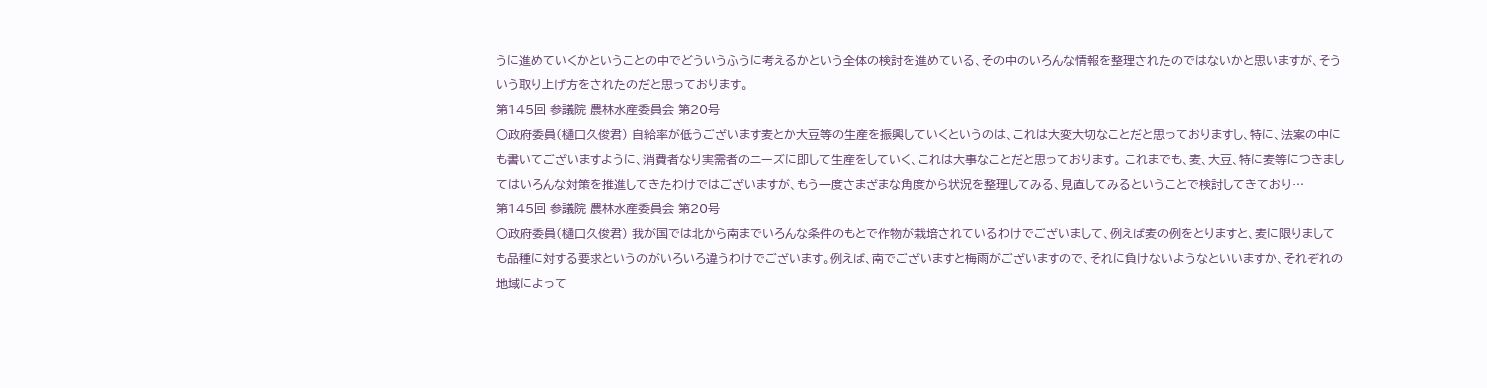うに進めていくかということの中でどういうふうに考えるかという全体の検討を進めている、その中のいろんな情報を整理されたのではないかと思いますが、そういう取り上げ方をされたのだと思っております。
第145回 参議院 農林水産委員会 第20号
○政府委員(樋口久俊君) 自給率が低うございます麦とか大豆等の生産を振興していくというのは、これは大変大切なことだと思っておりますし、特に、法案の中にも書いてございますように、消費者なり実需者のニーズに即して生産をしていく、これは大事なことだと思っております。 これまでも、麦、大豆、特に麦等につきましてはいろんな対策を推進してきたわけではございますが、もう一度さまざまな角度から状況を整理してみる、見直してみるということで検討してきており…
第145回 参議院 農林水産委員会 第20号
○政府委員(樋口久俊君) 我が国では北から南までいろんな条件のもとで作物が栽培されているわけでございまして、例えば麦の例をとりますと、麦に限りましても品種に対する要求というのがいろいろ違うわけでございます。例えば、南でございますと梅雨がございますので、それに負けないようなといいますか、それぞれの地域によって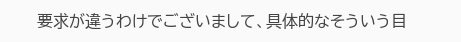要求が違うわけでございまして、具体的なそういう目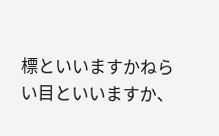標といいますかねらい目といいますか、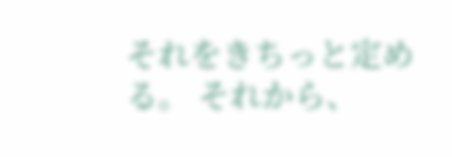それをきちっと定める。 それから、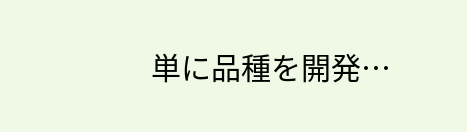単に品種を開発…